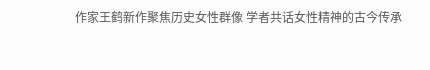作家王鹤新作聚焦历史女性群像 学者共话女性精神的古今传承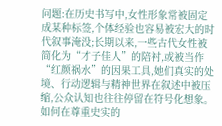问题:在历史书写中,女性形象常被固定成某种标签,个体经验也容易被宏大的时代叙事淹没;长期以来,一些古代女性被简化为“才子佳人”的陪衬,或被当作“红颜祸水”的因果工具,她们真实的处境、行动逻辑与精神世界在叙述中被压缩,公众认知也往往停留在符号化想象。如何在尊重史实的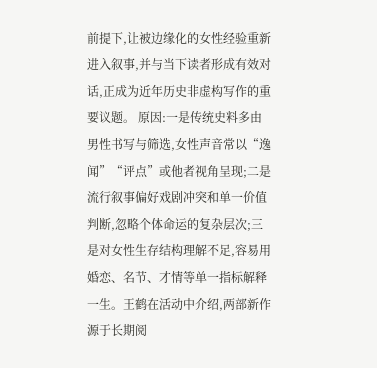前提下,让被边缘化的女性经验重新进入叙事,并与当下读者形成有效对话,正成为近年历史非虚构写作的重要议题。 原因:一是传统史料多由男性书写与筛选,女性声音常以“逸闻”“评点”或他者视角呈现;二是流行叙事偏好戏剧冲突和单一价值判断,忽略个体命运的复杂层次;三是对女性生存结构理解不足,容易用婚恋、名节、才情等单一指标解释一生。王鹤在活动中介绍,两部新作源于长期阅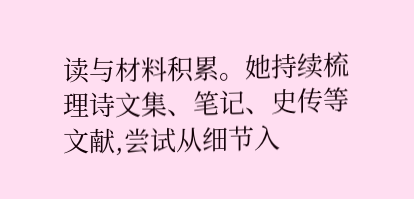读与材料积累。她持续梳理诗文集、笔记、史传等文献,尝试从细节入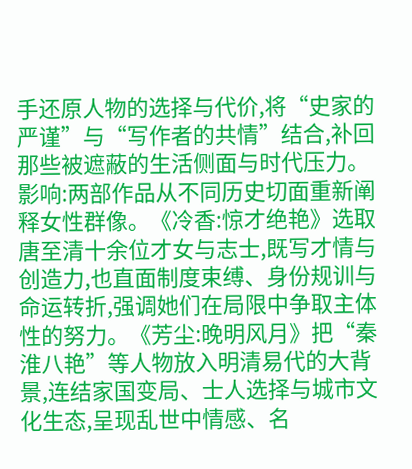手还原人物的选择与代价,将“史家的严谨”与“写作者的共情”结合,补回那些被遮蔽的生活侧面与时代压力。 影响:两部作品从不同历史切面重新阐释女性群像。《冷香:惊才绝艳》选取唐至清十余位才女与志士,既写才情与创造力,也直面制度束缚、身份规训与命运转折,强调她们在局限中争取主体性的努力。《芳尘:晚明风月》把“秦淮八艳”等人物放入明清易代的大背景,连结家国变局、士人选择与城市文化生态,呈现乱世中情感、名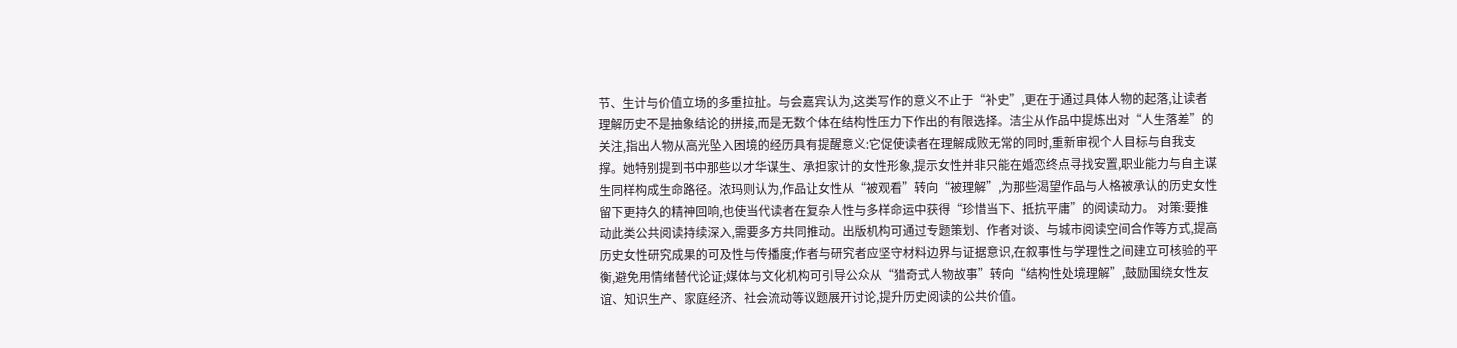节、生计与价值立场的多重拉扯。与会嘉宾认为,这类写作的意义不止于“补史”,更在于通过具体人物的起落,让读者理解历史不是抽象结论的拼接,而是无数个体在结构性压力下作出的有限选择。洁尘从作品中提炼出对“人生落差”的关注,指出人物从高光坠入困境的经历具有提醒意义:它促使读者在理解成败无常的同时,重新审视个人目标与自我支撑。她特别提到书中那些以才华谋生、承担家计的女性形象,提示女性并非只能在婚恋终点寻找安置,职业能力与自主谋生同样构成生命路径。浓玛则认为,作品让女性从“被观看”转向“被理解”,为那些渴望作品与人格被承认的历史女性留下更持久的精神回响,也使当代读者在复杂人性与多样命运中获得“珍惜当下、抵抗平庸”的阅读动力。 对策:要推动此类公共阅读持续深入,需要多方共同推动。出版机构可通过专题策划、作者对谈、与城市阅读空间合作等方式,提高历史女性研究成果的可及性与传播度;作者与研究者应坚守材料边界与证据意识,在叙事性与学理性之间建立可核验的平衡,避免用情绪替代论证;媒体与文化机构可引导公众从“猎奇式人物故事”转向“结构性处境理解”,鼓励围绕女性友谊、知识生产、家庭经济、社会流动等议题展开讨论,提升历史阅读的公共价值。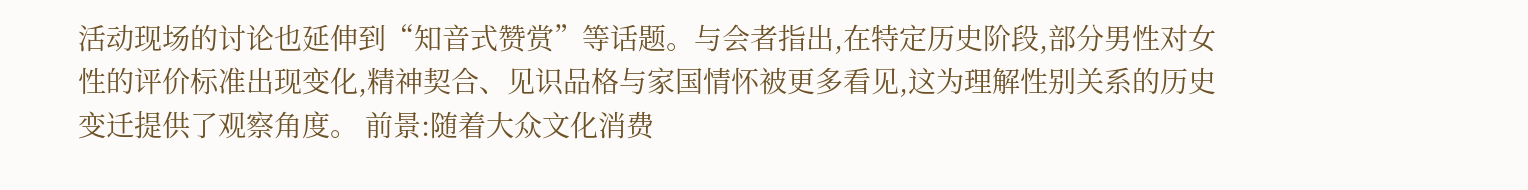活动现场的讨论也延伸到“知音式赞赏”等话题。与会者指出,在特定历史阶段,部分男性对女性的评价标准出现变化,精神契合、见识品格与家国情怀被更多看见,这为理解性别关系的历史变迁提供了观察角度。 前景:随着大众文化消费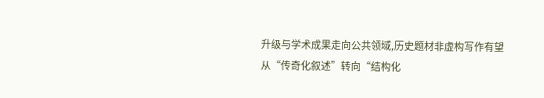升级与学术成果走向公共领域,历史题材非虚构写作有望从“传奇化叙述”转向“结构化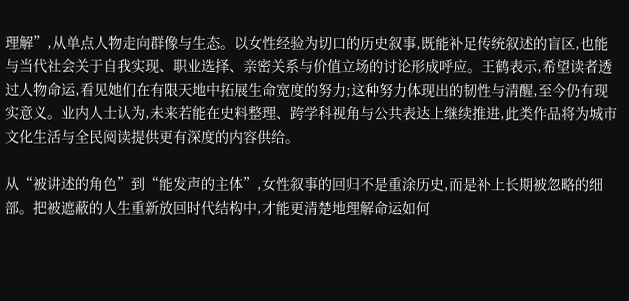理解”,从单点人物走向群像与生态。以女性经验为切口的历史叙事,既能补足传统叙述的盲区,也能与当代社会关于自我实现、职业选择、亲密关系与价值立场的讨论形成呼应。王鹤表示,希望读者透过人物命运,看见她们在有限天地中拓展生命宽度的努力;这种努力体现出的韧性与清醒,至今仍有现实意义。业内人士认为,未来若能在史料整理、跨学科视角与公共表达上继续推进,此类作品将为城市文化生活与全民阅读提供更有深度的内容供给。

从“被讲述的角色”到“能发声的主体”,女性叙事的回归不是重涂历史,而是补上长期被忽略的细部。把被遮蔽的人生重新放回时代结构中,才能更清楚地理解命运如何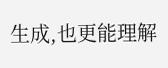生成,也更能理解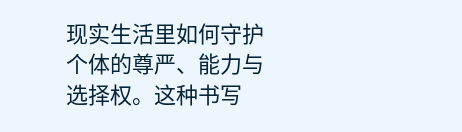现实生活里如何守护个体的尊严、能力与选择权。这种书写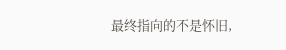最终指向的不是怀旧,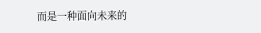而是一种面向未来的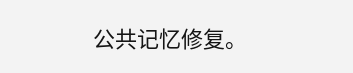公共记忆修复。